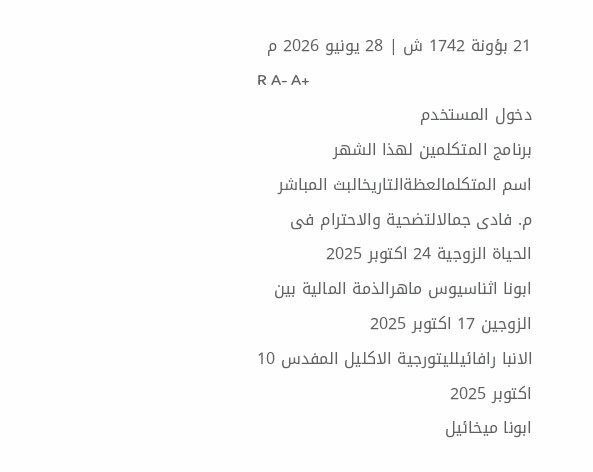21 بؤونة 1742 ش | 28 يونيو 2026 م
R A- A+
دخول المستخدم
برنامج المتكلمين لهذا الشهر
اسم المتكلمالعظةالتاريخالبث المباشر
م. فادى جمالالتضحية والاحترام فى الحياة الزوجية 24 اكتوبر 2025
ابونا اثناسيوس ماهرالذمة المالية بين الزوجين 17 اكتوبر 2025
الانبا رافائيلليتورجية الاكليل المفدس 10 اكتوبر 2025
ابونا ميخائيل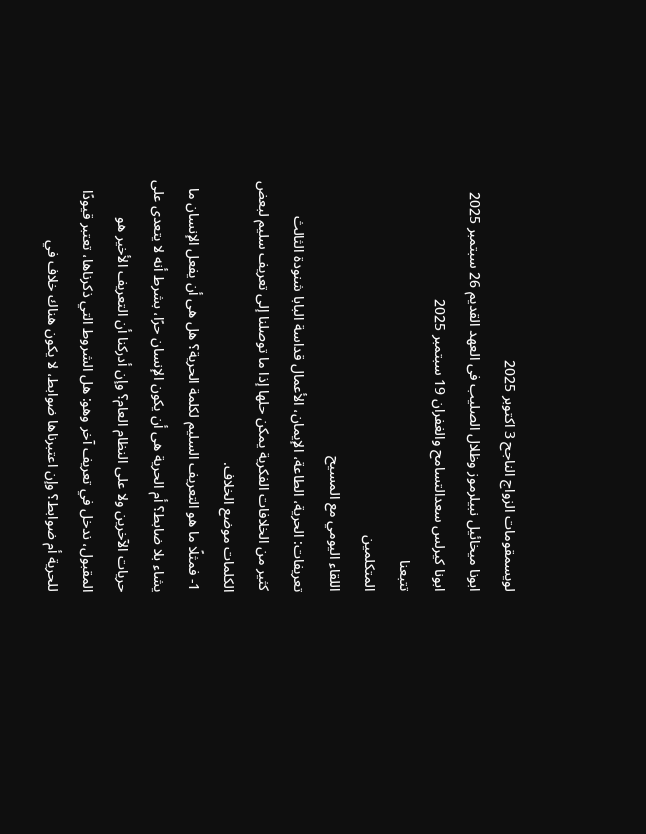لويسمقومات الزواج الناجح 3 اكتوبر 2025
ابونا ميخائيل نبيلرموز وظلال الصليب فى العهد القديم 26 سبتمبر 2025
ابونا كيرلس سعدالتسامح والغفران 19 سبتمبر 2025
تتبعنا
المتكلمين
اللقاء اليومي مع المسيح
تعريفات: الحرية، الطاعة، الإيمان، الأعمال قداسة البابا شنودة الثالث
كثير من الخلافات الفكرية يمكن حلها إذا ما توصلنا إلى تعريف سليم لبعض الكلمات موضع الخلاف.
1- فمثلًا ما هو التعريف السليم لكلمة الحرية؟ هل هى أن يفعل الإنسان ما يشاء بلا ضابط؟ أم الحرية هى أن يكون الإنسان حرًا، بشرط أنه لا يتعدى على حريات الآخرين ولا على النظام العام؟ وإن أدركنا أن التعريف الأخير هو المقبول، ندخل في تعريف آخر وهو: هل الشروط التي ذكرناها، تعتبر قيودًا للحرية أم ضوابط؟ وإن اعتبرناها ضوابط، لا يكون هناك خلاف في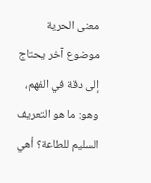معنى الحرية موضوع آخر يحتاج إلى دقة في الفهم، وهو: ما هو التعريف السليم للطاعة؟ أهي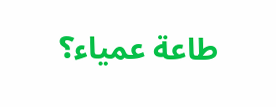طاعة عمياء؟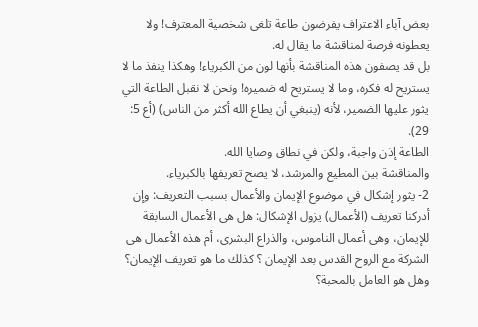بعض آباء الاعتراف يفرضون طاعة تلغى شخصية المعترف! ولا يعطونه فرصة لمناقشة ما يقال له.
بل قد يصفون هذه المناقشة بأنها لون من الكبرياء! وهكذا ينفذ ما لا يستريح له فكره، وما لا يستريح له ضميره! ونحن لا نقبل الطاعة التي يثور عليها الضمير، لأنه (ينبغي أن يطاع الله أكثر من الناس) (أع 5: 29).
الطاعة إذن واجبة، ولكن في نطاق وصايا الله.
والمناقشة بين المطيع والمرشد، لا يصح تعريفها بالكبرياء.
2- يثور إشكال في موضوع الإيمان والأعمال بسبب التعريف: وإن أدركنا تعريف (الأعمال) يزول الإشكال: هل هى الأعمال السابقة للإيمان، وهى أعمال الناموس، والذراع البشرى، أم هذه الأعمال هى الشركة مع الروح القدس بعد الإيمان ؟ كذلك ما هو تعريف الإيمان؟ وهل هو العامل بالمحبة؟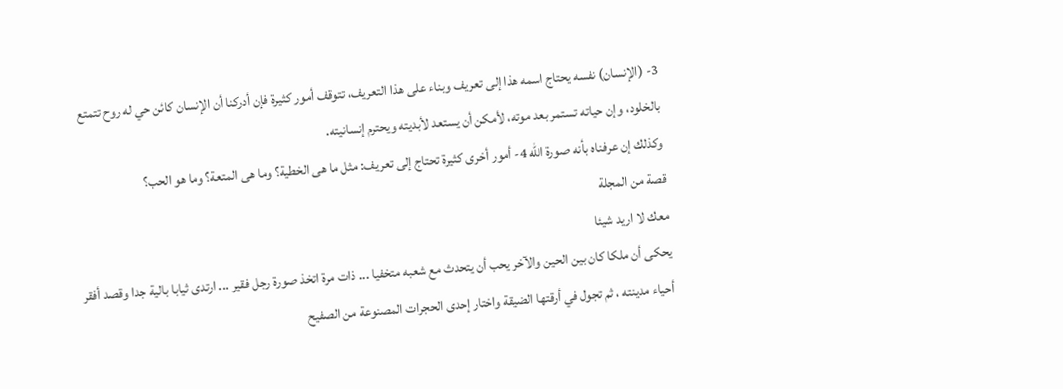3- (الإنسان) نفسه يحتاج اسمه هذا إلى تعريف وبناء على هذا التعريف، تتوقف أمور كثيرة فإن أدركنا أن الإنسان كائن حي له روح تتمتع بالخلود، وإن حياته تستمر بعد موته، لأمكن أن يستعد لأبديته ويحترم إنسانيته.
وكذلك إن عرفناه بأنه صورة الله 4- أمور أخرى كثيرة تحتاج إلى تعريف: مثل ما هى الخطية؟ وما هى المتعة؟ وما هو الحب؟
قصة من المجلة
معك لا اريد شيئا
يحكى أن ملكا كان بين الحين والآخر يحب أن يتحدث مع شعبه متخفيا ... ذات مرة اتخذ صورة رجل فقير ... ارتدى ثيابا بالية جدا وقصد أفقر أحياء مدينته ، ثم تجول في أرقتها الضيقة واختار إحدى الحجرات المصنوعة من الصفيح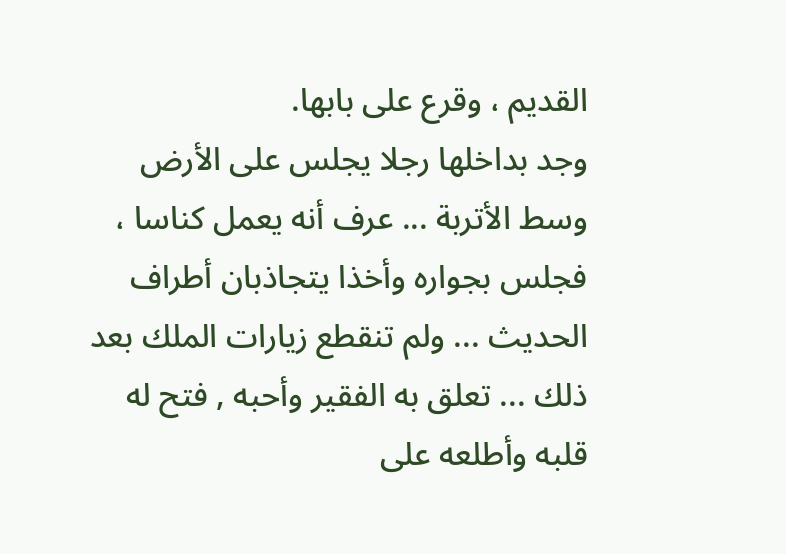القديم ، وقرع على بابها.
وجد بداخلها رجلا يجلس على الأرض وسط الأتربة ... عرف أنه يعمل كناسا ، فجلس بجواره وأخذا يتجاذبان أطراف الحديث ... ولم تنقطع زيارات الملك بعد ذلك ... تعلق به الفقير وأحبه , فتح له قلبه وأطلعه على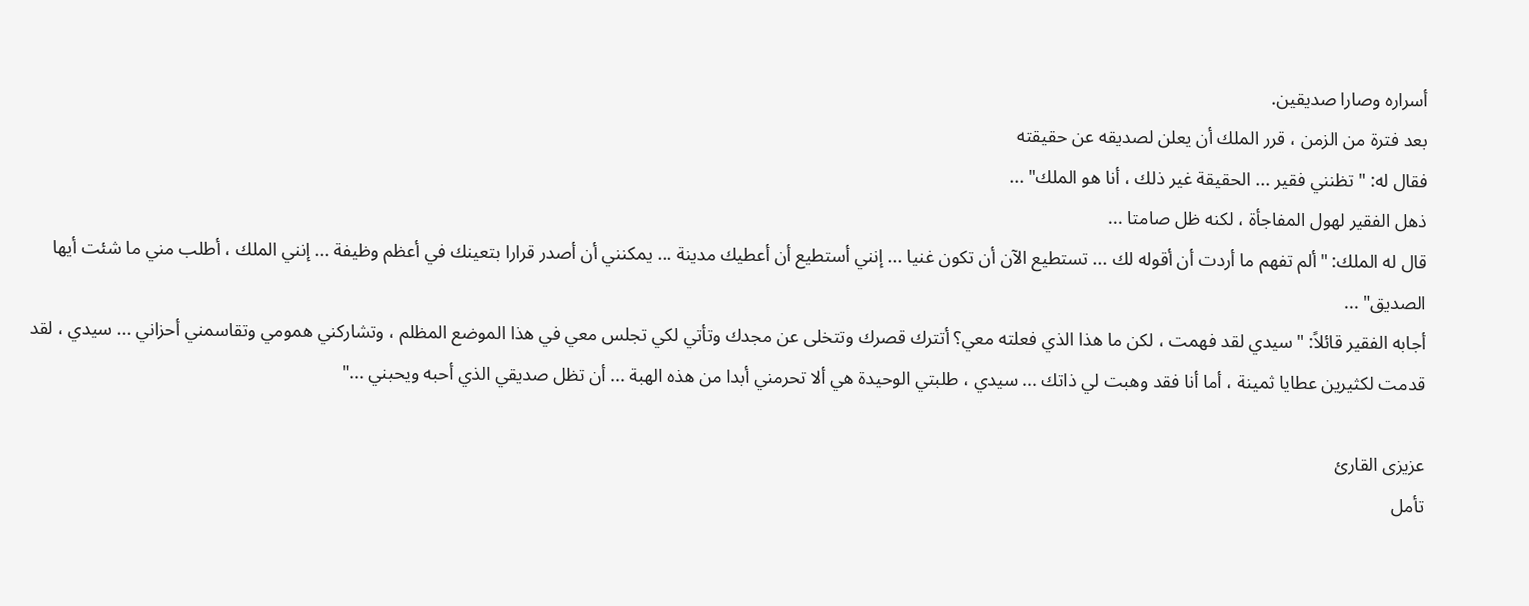أسراره وصارا صديقين.
بعد فترة من الزمن ، قرر الملك أن يعلن لصديقه عن حقيقته
فقال له: " تظنني فقير ... الحقيقة غير ذلك ، أنا هو الملك" ...
ذهل الفقير لهول المفاجأة ، لكنه ظل صامتا ...
قال له الملك: "ألم تفهم ما أردت أن أقوله لك ... تستطيع الآن أن تكون غنيا ... إنني أستطيع أن أعطيك مدينة ... يمكنني أن أصدر قرارا بتعينك في أعظم وظيفة ... إنني الملك ، أطلب مني ما شئت أيها الصديق" ...
أجابه الفقير قائلاً: "سيدي لقد فهمت ، لكن ما هذا الذي فعلته معي؟ أتترك قصرك وتتخلى عن مجدك وتأتي لكي تجلس معي في هذا الموضع المظلم ، وتشاركني همومي وتقاسمني أحزاني ... سيدي ، لقد قدمت لكثيرين عطايا ثمينة ، أما أنا فقد وهبت لي ذاتك ... سيدي ، طلبتي الوحيدة هي ألا تحرمني أبدا من هذه الهبة ... أن تظل صديقي الذي أحبه ويحبني ..."

عزيزى القارئ
تأمل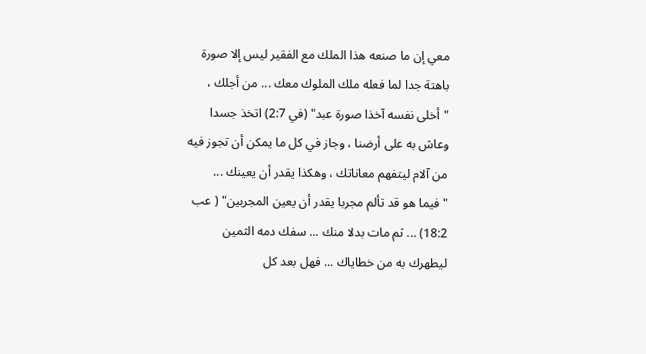معي إن ما صنعه هذا الملك مع الفقير ليس إلا صورة باهتة جدا لما فعله ملك الملوك معك ... من أجلك ، "أخلى نفسه آخذا صورة عبد" (في 2:7) اتخذ جسدا وعاش به على أرضنا ، وجاز في كل ما يمكن أن تجوز فيه من آلام ليتفهم معاناتك ، وهكذا يقدر أن يعينك ... "فيما هو قد تألم مجربا يقدر أن يعين المجربين" ( عب 18:2) ... ثم مات بدلا منك ... سفك دمه الثمين ليطهرك به من خطاياك ... فهل بعد كل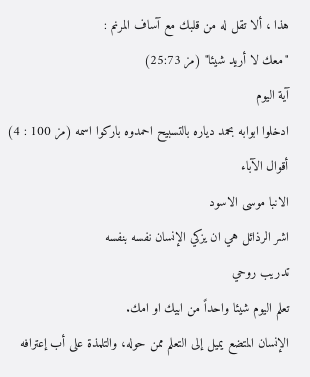هذا ، ألا تقل له من قلبك مع آساف المرنم :
"معك لا أريد شيئا" (مز 25:73)
آية اليوم
ادخلوا ابوابه بحمد دياره بالتسبيح احمدوه باركوا اسمه (مز 100 : 4)
أقوال الآباء
الانبا موسى الاسود
اشر الرذائل هي ان يزكي الإنسان نفسه بنفسه
تدريب روحي
تعلم اليوم شيئا واحداً من ابيك او امك.
الإنسان المتضع يميل إلى التعلم ممن حوله، والتلمذة على أب إعترافه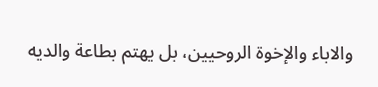والاباء والإخوة الروحيين، بل يهتم بطاعة والديه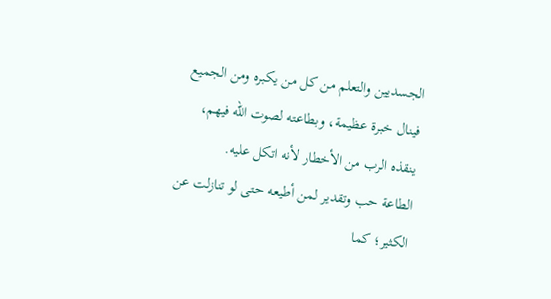الجسديين والتعلم من كل من يكبره ومن الجميع فينال خبرة عظيمة، وبطاعته لصوت الله فيهم، ينقذه الرب من الأخطار لأنه اتكل عليه.
الطاعة حب وتقدير لمن أطيعه حتى لو تنازلت عن الكثير؛ كما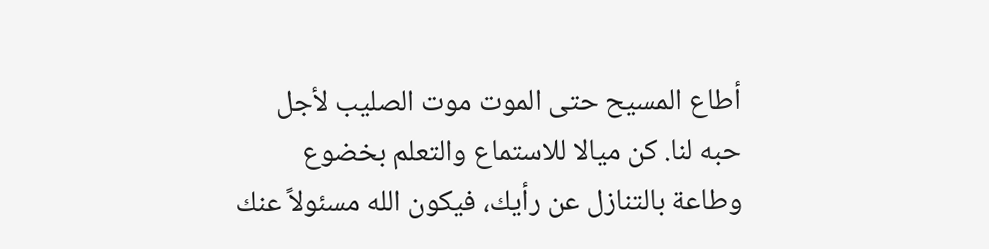أطاع المسيح حتى الموت موت الصليب لأجل حبه لنا. كن ميالا للاستماع والتعلم بخضوع وطاعة بالتنازل عن رأيك، فيكون الله مسئولاً عنك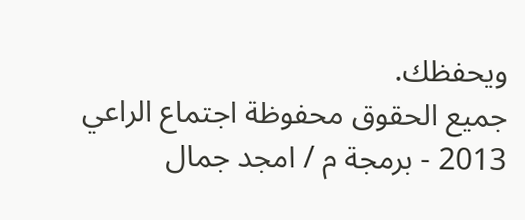ويحفظك.
جميع الحقوق محفوظة اجتماع الراعي 2013 - برمجة م / امجد جمال